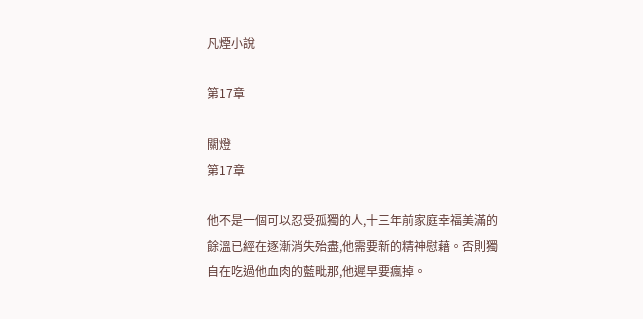凡煙小說

第17章

關燈
第17章

他不是一個可以忍受孤獨的人,十三年前家庭幸福美滿的餘溫已經在逐漸消失殆盡,他需要新的精神慰藉。否則獨自在吃過他血肉的藍毗那,他遲早要瘋掉。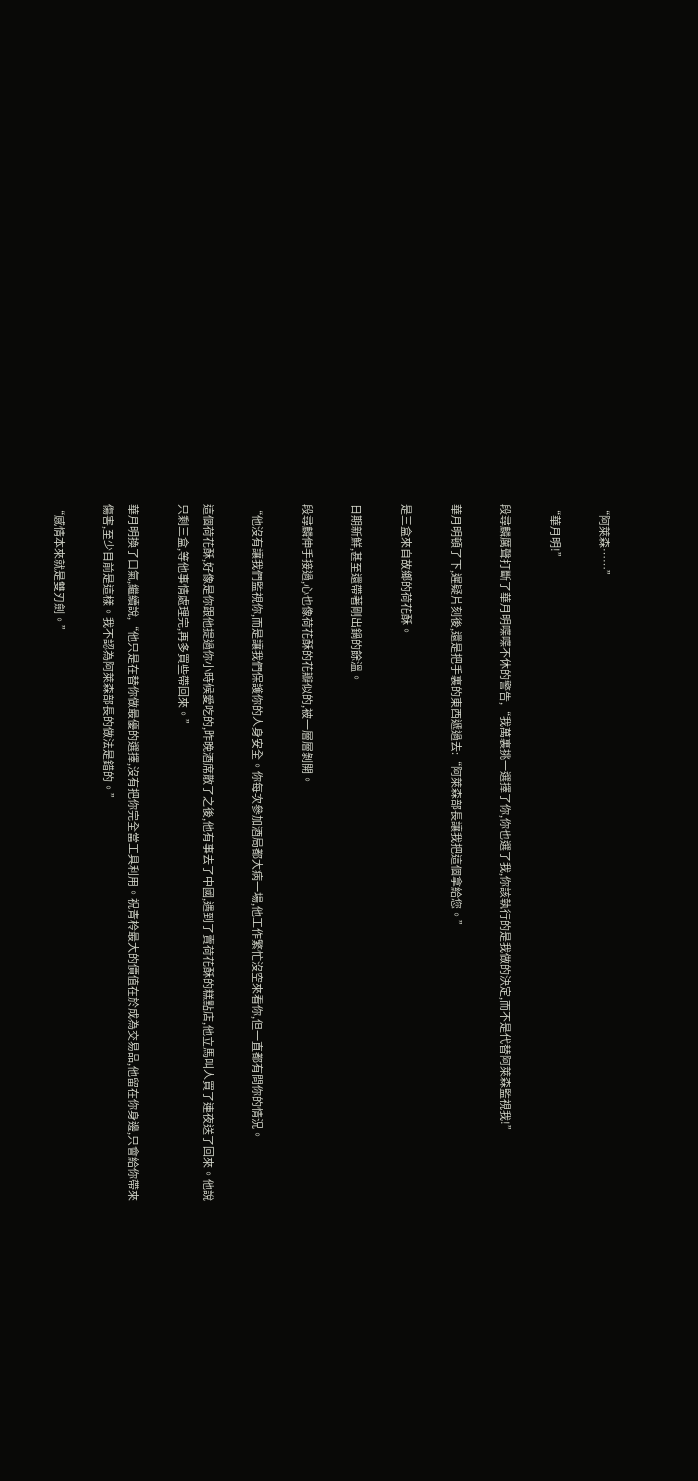“阿萊森……”

“華月明!”

段尋麟厲聲打斷了華月明喋喋不休的警告,“我萬裏挑一選擇了你,你也選了我,你該執行的是我做的決定,而不是代替阿萊森監視我!”

華月明頓了下,遲疑片刻後,還是把手裏的東西遞過去:“阿萊森部長讓我把這個拿給您。”

是三盒來自故鄉的荷花酥。

日期新鮮,甚至還帶著剛出鍋的餘溫。

段尋麟伸手接過,心也像荷花酥的花瓣似的,被一層層剝開。

“他沒有讓我們監視你,而是讓我們保護你的人身安全。你每次參加酒局都大病一場,他工作繁忙沒空來看你,但一直都有問你的情況。

這個荷花酥,好像是你跟他提過你小時候愛吃的,昨晚酒席散了之後,他有事去了中國,遇到了賣荷花酥的糕點店,他立馬叫人買了連夜送了回來。他說只剩三盒,等他事情處理完,再多買些帶回來。”

華月明換了口氣,繼續說,“他只是在替你做最優的選擇,沒有把你完全當工具利用。祝青柃最大的價值在於成為交易品,他留在你身邊,只會給你帶來傷害,至少目前是這樣。我不認為阿萊森部長的做法是錯的。”

“感情本來就是雙刃劍。”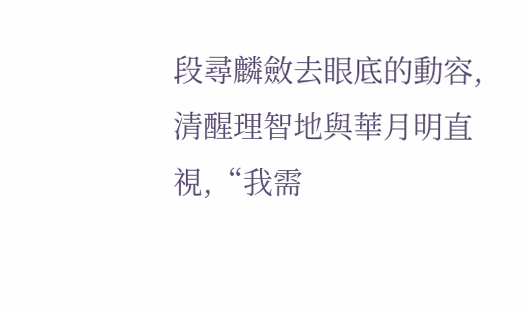段尋麟斂去眼底的動容,清醒理智地與華月明直視,“我需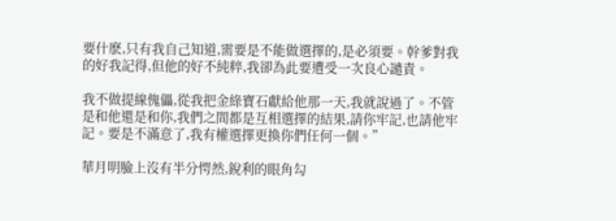要什麽,只有我自己知道,需要是不能做選擇的,是必須要。幹爹對我的好我記得,但他的好不純粹,我卻為此要遭受一次良心譴責。

我不做提線傀儡,從我把金綠寶石獻給他那一天,我就說過了。不管是和他還是和你,我們之間都是互相選擇的結果,請你牢記,也請他牢記。要是不滿意了,我有權選擇更換你們任何一個。”

華月明臉上沒有半分愕然,銳利的眼角勾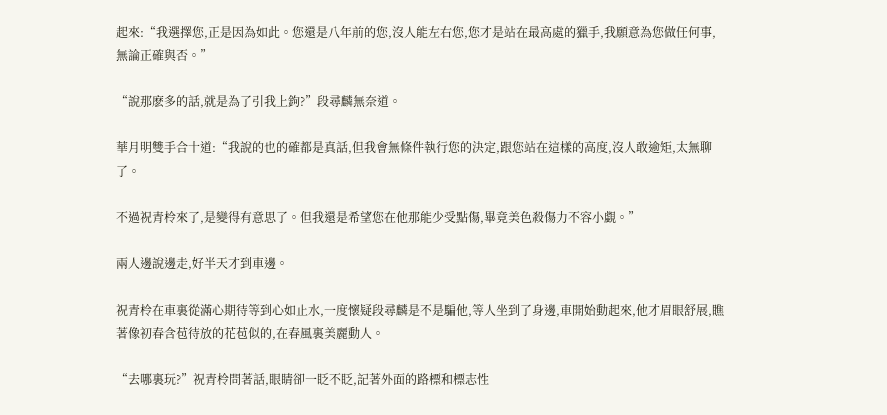起來:“我選擇您,正是因為如此。您還是八年前的您,沒人能左右您,您才是站在最高處的獵手,我願意為您做任何事,無論正確與否。”

“說那麽多的話,就是為了引我上鉤?”段尋麟無奈道。

華月明雙手合十道:“我說的也的確都是真話,但我會無條件執行您的決定,跟您站在這樣的高度,沒人敢逾矩,太無聊了。

不過祝青柃來了,是變得有意思了。但我還是希望您在他那能少受點傷,畢竟美色殺傷力不容小覷。”

兩人邊說邊走,好半天才到車邊。

祝青柃在車裏從滿心期待等到心如止水,一度懷疑段尋麟是不是騙他,等人坐到了身邊,車開始動起來,他才眉眼舒展,瞧著像初春含苞待放的花苞似的,在春風裏美麗動人。

“去哪裏玩?”祝青柃問著話,眼睛卻一眨不眨,記著外面的路標和標志性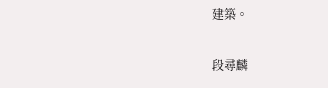建築。

段尋麟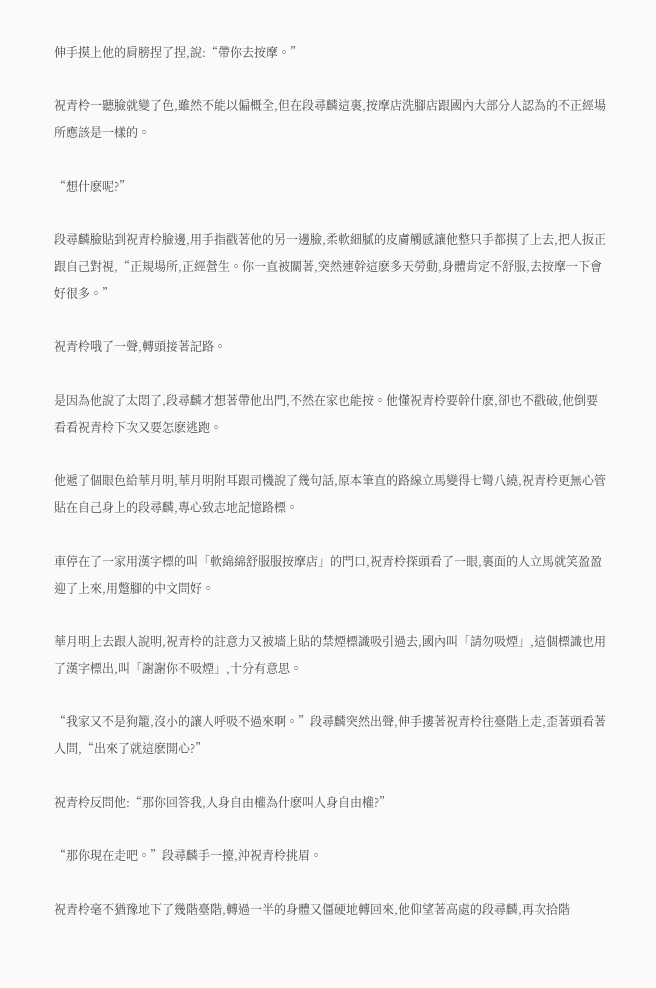伸手摸上他的肩膀捏了捏,說:“帶你去按摩。”

祝青柃一聽臉就變了色,雖然不能以偏概全,但在段尋麟這裏,按摩店洗腳店跟國內大部分人認為的不正經場所應該是一樣的。

“想什麽呢?”

段尋麟臉貼到祝青柃臉邊,用手指戳著他的另一邊臉,柔軟細膩的皮膚觸感讓他整只手都摸了上去,把人扳正跟自己對視,“正規場所,正經營生。你一直被關著,突然連幹這麽多天勞動,身體肯定不舒服,去按摩一下會好很多。”

祝青柃哦了一聲,轉頭接著記路。

是因為他說了太悶了,段尋麟才想著帶他出門,不然在家也能按。他懂祝青柃要幹什麽,卻也不戳破,他倒要看看祝青柃下次又要怎麽逃跑。

他遞了個眼色給華月明,華月明附耳跟司機說了幾句話,原本筆直的路線立馬變得七彎八繞,祝青柃更無心管貼在自己身上的段尋麟,專心致志地記憶路標。

車停在了一家用漢字標的叫「軟綿綿舒服服按摩店」的門口,祝青柃探頭看了一眼,裏面的人立馬就笑盈盈迎了上來,用蹩腳的中文問好。

華月明上去跟人說明,祝青柃的註意力又被墻上貼的禁煙標識吸引過去,國內叫「請勿吸煙」,這個標識也用了漢字標出,叫「謝謝你不吸煙」,十分有意思。

“我家又不是狗籠,沒小的讓人呼吸不過來啊。”段尋麟突然出聲,伸手摟著祝青柃往臺階上走,歪著頭看著人問,“出來了就這麽開心?”

祝青柃反問他:“那你回答我,人身自由權為什麽叫人身自由權?”

“那你現在走吧。”段尋麟手一擡,沖祝青柃挑眉。

祝青柃毫不猶豫地下了幾階臺階,轉過一半的身體又僵硬地轉回來,他仰望著高處的段尋麟,再次拾階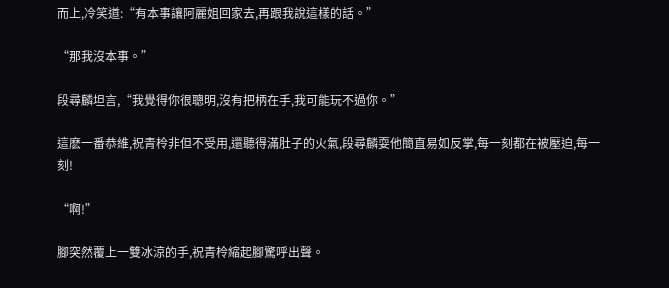而上,冷笑道:“有本事讓阿麗姐回家去,再跟我說這樣的話。”

“那我沒本事。”

段尋麟坦言,“我覺得你很聰明,沒有把柄在手,我可能玩不過你。”

這麽一番恭維,祝青柃非但不受用,還聽得滿肚子的火氣,段尋麟耍他簡直易如反掌,每一刻都在被壓迫,每一刻!

“啊!”

腳突然覆上一雙冰涼的手,祝青柃縮起腳驚呼出聲。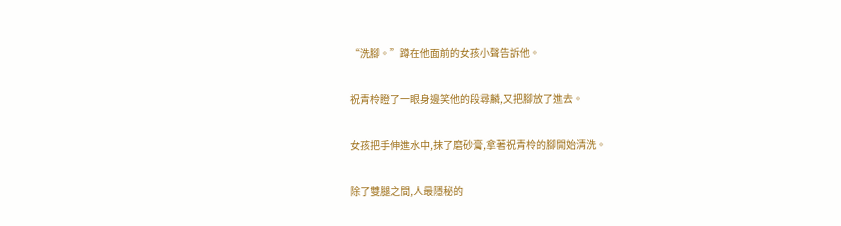“洗腳。”蹲在他面前的女孩小聲告訴他。

祝青柃瞪了一眼身邊笑他的段尋麟,又把腳放了進去。

女孩把手伸進水中,抹了磨砂膏,拿著祝青柃的腳開始清洗。

除了雙腿之間,人最隱秘的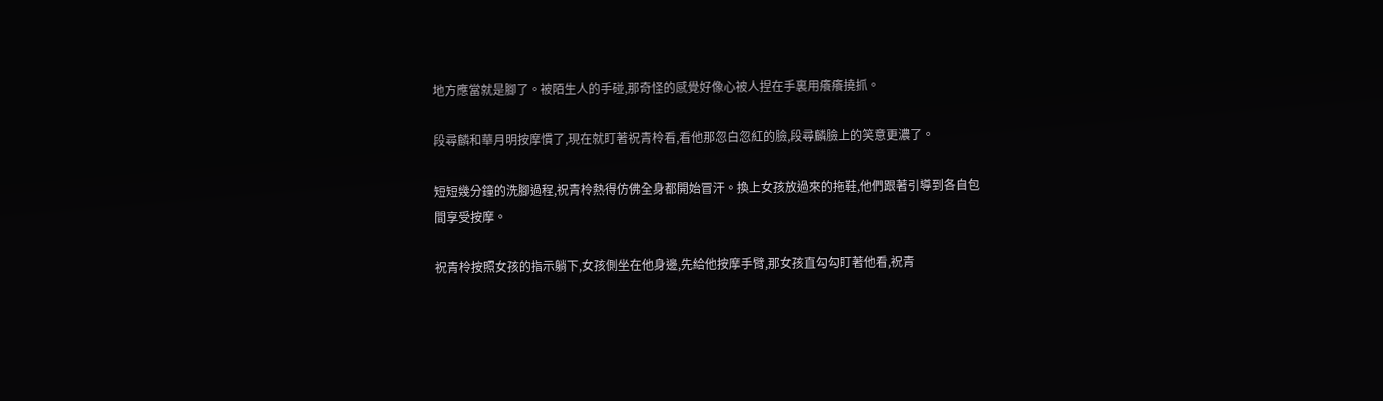地方應當就是腳了。被陌生人的手碰,那奇怪的感覺好像心被人捏在手裏用癢癢撓抓。

段尋麟和華月明按摩慣了,現在就盯著祝青柃看,看他那忽白忽紅的臉,段尋麟臉上的笑意更濃了。

短短幾分鐘的洗腳過程,祝青柃熱得仿佛全身都開始冒汗。換上女孩放過來的拖鞋,他們跟著引導到各自包間享受按摩。

祝青柃按照女孩的指示躺下,女孩側坐在他身邊,先給他按摩手臂,那女孩直勾勾盯著他看,祝青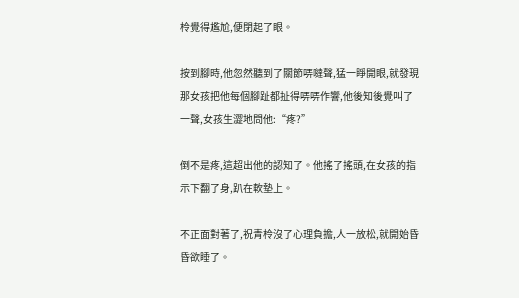柃覺得尷尬,便閉起了眼。

按到腳時,他忽然聽到了關節哢噠聲,猛一睜開眼,就發現那女孩把他每個腳趾都扯得哢哢作響,他後知後覺叫了一聲,女孩生澀地問他:“疼?”

倒不是疼,這超出他的認知了。他搖了搖頭,在女孩的指示下翻了身,趴在軟墊上。

不正面對著了,祝青柃沒了心理負擔,人一放松,就開始昏昏欲睡了。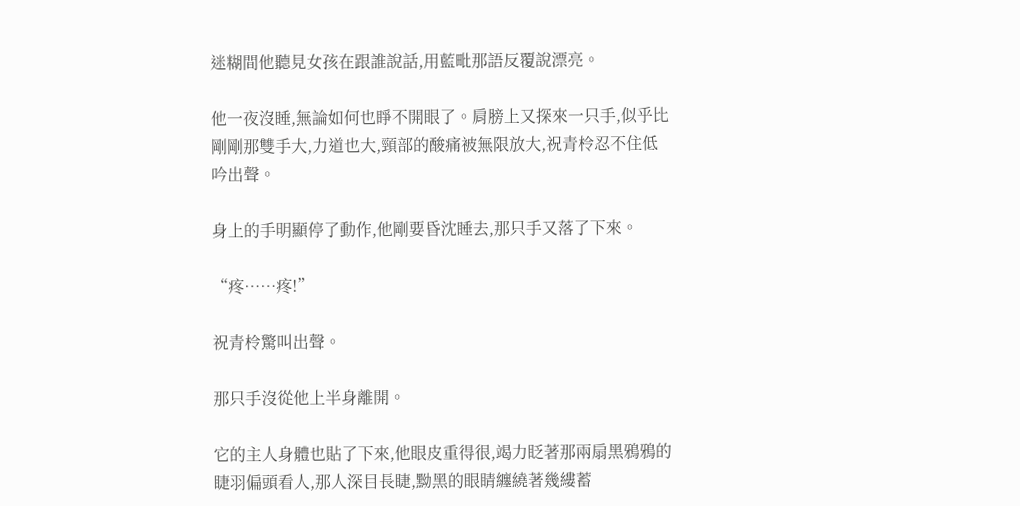迷糊間他聽見女孩在跟誰說話,用藍毗那語反覆說漂亮。

他一夜沒睡,無論如何也睜不開眼了。肩膀上又探來一只手,似乎比剛剛那雙手大,力道也大,頸部的酸痛被無限放大,祝青柃忍不住低吟出聲。

身上的手明顯停了動作,他剛要昏沈睡去,那只手又落了下來。

“疼……疼!”

祝青柃驚叫出聲。

那只手沒從他上半身離開。

它的主人身體也貼了下來,他眼皮重得很,竭力眨著那兩扇黑鴉鴉的睫羽偏頭看人,那人深目長睫,黝黑的眼睛纏繞著幾縷蓄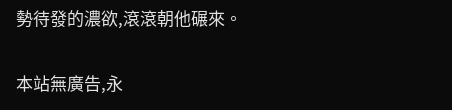勢待發的濃欲,滾滾朝他碾來。

本站無廣告,永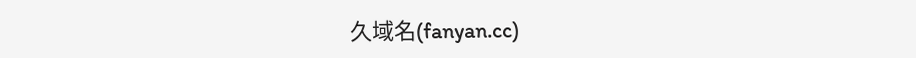久域名(fanyan.cc)